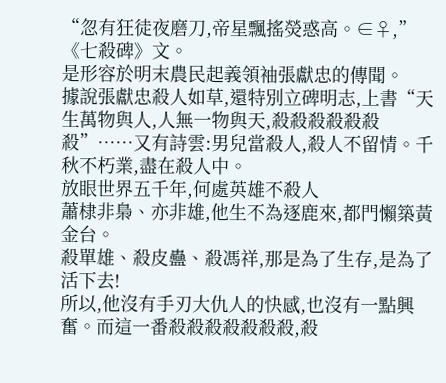“忽有狂徒夜磨刀,帝星飄搖熒惑高。∈♀,”
《七殺碑》文。
是形容於明末農民起義領袖張獻忠的傳聞。
據說張獻忠殺人如草,還特別立碑明志,上書“天生萬物與人,人無一物與天,殺殺殺殺殺殺殺”……又有詩雲:男兒當殺人,殺人不留情。千秋不朽業,盡在殺人中。
放眼世界五千年,何處英雄不殺人
蕭棣非梟、亦非雄,他生不為逐鹿來,都門懶築黃金台。
殺單雄、殺皮蠱、殺馮祥,那是為了生存,是為了活下去!
所以,他沒有手刃大仇人的快感,也沒有一點興奮。而這一番殺殺殺殺殺殺殺,殺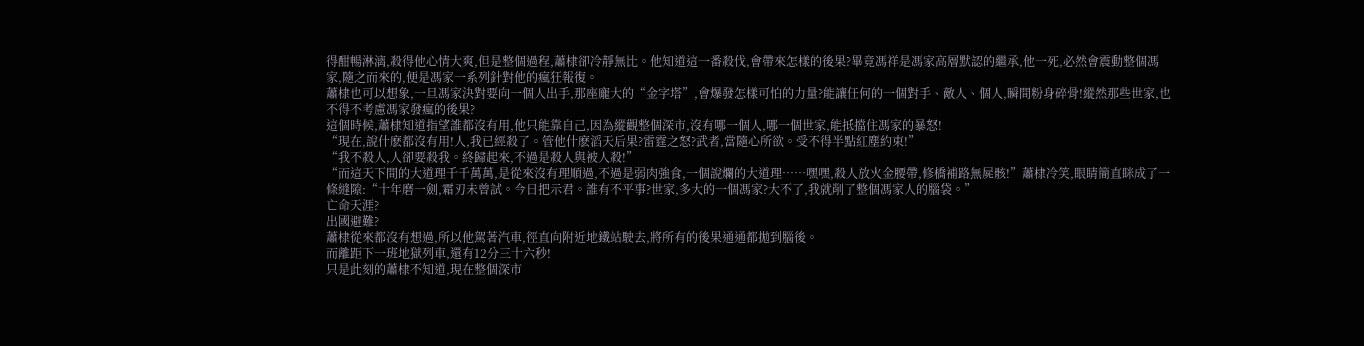得酣暢淋漓,殺得他心情大爽,但是整個過程,蕭棣卻冷靜無比。他知道這一番殺伐,會帶來怎樣的後果?畢竟馮祥是馮家高層默認的繼承,他一死,必然會震動整個馮家,隨之而來的,便是馮家一系列針對他的瘋狂報復。
蕭棣也可以想象,一旦馮家決對要向一個人出手,那座龐大的“金字塔”,會爆發怎樣可怕的力量?能讓任何的一個對手、敵人、個人,瞬間粉身碎骨!縱然那些世家,也不得不考慮馮家發瘋的後果?
這個時候,蕭棣知道指望誰都沒有用,他只能靠自己,因為縱觀整個深市,沒有哪一個人,哪一個世家,能抵擋住馮家的暴怒!
“現在,說什麽都沒有用!人,我已經殺了。管他什麽滔天后果?雷霆之怒?武者,當隨心所欲。受不得半點紅塵約束!”
“我不殺人,人卻要殺我。終歸起來,不過是殺人與被人殺!”
“而這天下間的大道理千千萬萬,是從來沒有理順過,不過是弱肉強食,一個說爛的大道理……嘿嘿,殺人放火金腰帶,修橋補路無屍骸!”蕭棣冷笑,眼睛簡直眯成了一條縫隙:“十年磨一劍,霜刃未曾試。今日把示君。誰有不平事?世家,多大的一個馮家?大不了,我就削了整個馮家人的腦袋。”
亡命天涯?
出國避難?
蕭棣從來都沒有想過,所以他駕著汽車,徑直向附近地鐵站駛去,將所有的後果通通都拋到腦後。
而離距下一班地獄列車,還有12分三十六秒!
只是此刻的蕭棣不知道,現在整個深市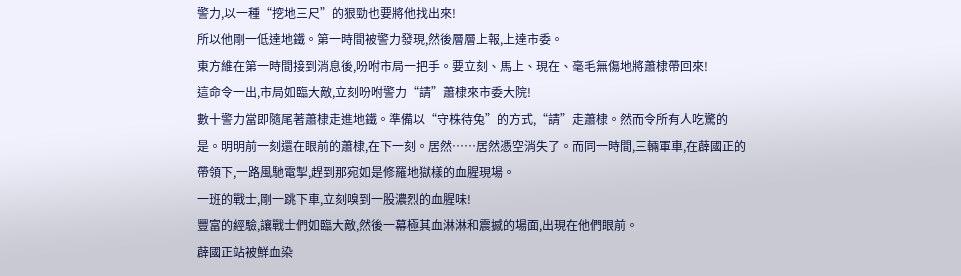警力,以一種“挖地三尺”的狠勁也要將他找出來!
所以他剛一低達地鐵。第一時間被警力發現,然後層層上報,上達市委。
東方維在第一時間接到消息後,吩咐市局一把手。要立刻、馬上、現在、毫毛無傷地將蕭棣帶回來!
這命令一出,市局如臨大敵,立刻吩咐警力“請”蕭棣來市委大院!
數十警力當即隨尾著蕭棣走進地鐵。準備以“守株待兔”的方式,“請”走蕭棣。然而令所有人吃驚的是。明明前一刻還在眼前的蕭棣,在下一刻。居然……居然憑空消失了。而同一時間,三輛軍車,在薜國正的帶領下,一路風馳電掣,趕到那宛如是修羅地獄樣的血腥現場。
一班的戰士,剛一跳下車,立刻嗅到一股濃烈的血腥味!
豐富的經驗,讓戰士們如臨大敵,然後一幕極其血淋淋和震撼的場面,出現在他們眼前。
薜國正站被鮮血染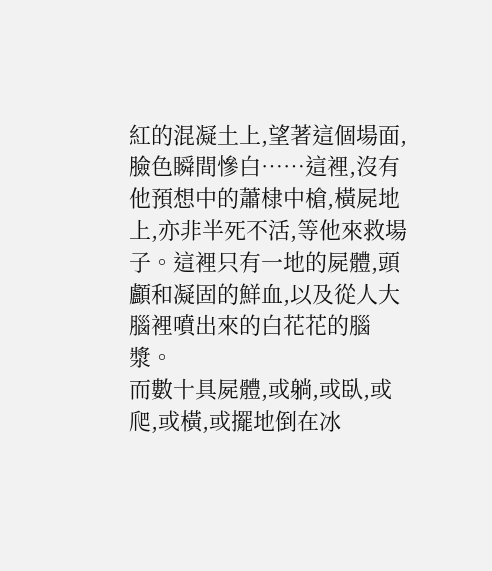紅的混凝土上,望著這個場面,臉色瞬間慘白……這裡,沒有他預想中的蕭棣中槍,橫屍地上,亦非半死不活,等他來救場子。這裡只有一地的屍體,頭顱和凝固的鮮血,以及從人大腦裡噴出來的白花花的腦漿。
而數十具屍體,或躺,或臥,或爬,或橫,或擺地倒在冰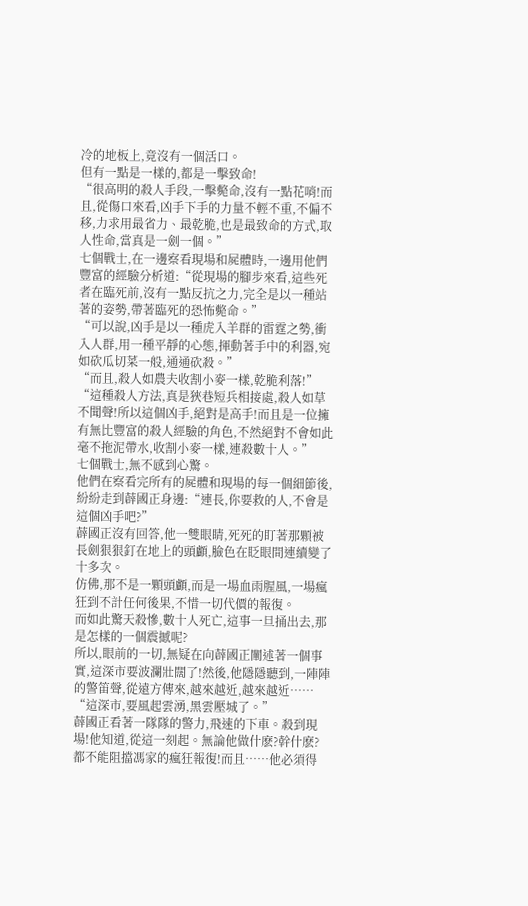冷的地板上,竟沒有一個活口。
但有一點是一樣的,都是一擊致命!
“很高明的殺人手段,一擊斃命,沒有一點花哨!而且,從傷口來看,凶手下手的力量不輕不重,不偏不移,力求用最省力、最乾脆,也是最致命的方式,取人性命,當真是一劍一個。”
七個戰士,在一邊察看現場和屍體時,一邊用他們豐富的經驗分析道:“從現場的腳步來看,這些死者在臨死前,沒有一點反抗之力,完全是以一種站著的姿勢,帶著臨死的恐怖斃命。”
“可以說,凶手是以一種虎入羊群的雷霆之勢,衝入人群,用一種平靜的心態,揮動著手中的利器,宛如砍瓜切菜一般,通通砍殺。”
“而且,殺人如農夫收割小麥一樣,乾脆利落!”
“這種殺人方法,真是狹巷短兵相接處,殺人如草不聞聲!所以這個凶手,絕對是高手!而且是一位擁有無比豐富的殺人經驗的角色,不然絕對不會如此毫不拖泥帶水,收割小麥一樣,連殺數十人。”
七個戰士,無不感到心驚。
他們在察看完所有的屍體和現場的每一個細節後,紛紛走到薜國正身邊:“連長,你要救的人,不會是這個凶手吧?”
薜國正沒有回答,他一雙眼睛,死死的盯著那顆被長劍狠狠釘在地上的頭顱,臉色在眨眼間連續變了十多次。
仿佛,那不是一顆頭顱,而是一場血雨腥風,一場瘋狂到不計任何後果,不惜一切代價的報復。
而如此驚天殺慘,數十人死亡,這事一旦捅出去,那是怎樣的一個震撼呢?
所以,眼前的一切,無疑在向薜國正闡述著一個事實,這深市要波瀾壯闊了!然後,他隱隱聽到,一陣陣的警笛聲,從遠方傳來,越來越近,越來越近……
“這深市,要風起雲湧,黑雲壓城了。”
薜國正看著一隊隊的警力,飛速的下車。殺到現場!他知道,從這一刻起。無論他做什麽?幹什麽?都不能阻擋馮家的瘋狂報復!而且……他必須得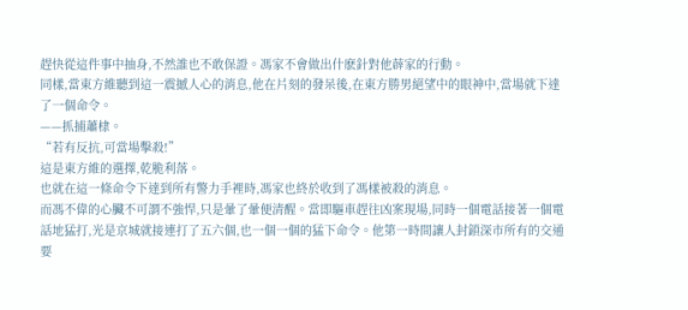趕快從這件事中抽身,不然誰也不敢保證。馮家不會做出什麽針對他薜家的行動。
同樣,當東方維聽到這一震撼人心的消息,他在片刻的發呆後,在東方勝男絕望中的眼神中,當場就下達了一個命令。
——抓捕蕭棣。
“若有反抗,可當場擊殺!”
這是東方維的選擇,乾脆利落。
也就在這一條命令下達到所有警力手裡時,馮家也終於收到了馮樣被殺的消息。
而馮不偉的心臟不可謂不強悍,只是暈了暈便清醒。當即驅車趕往凶案現場,同時一個電話接著一個電話地猛打,光是京城就接連打了五六個,也一個一個的猛下命令。他第一時間讓人封鎖深市所有的交通要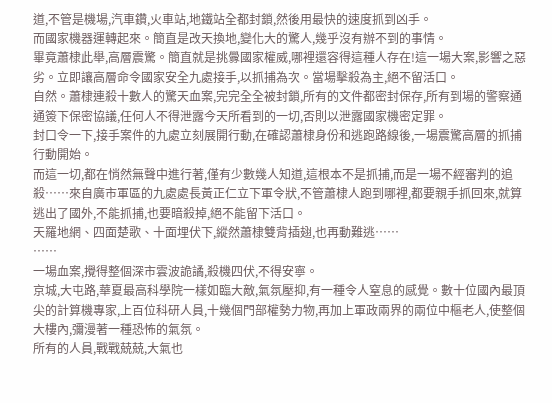道,不管是機場,汽車鑽,火車站,地鐵站全都封鎖,然後用最快的速度抓到凶手。
而國家機器運轉起來。簡直是改天換地,變化大的驚人,幾乎沒有辦不到的事情。
畢竟蕭棣此舉,高層震驚。簡直就是挑釁國家權威,哪裡還容得這種人存在!這一場大案,影響之惡劣。立即讓高層命令國家安全九處接手,以抓捕為次。當場擊殺為主,絕不留活口。
自然。蕭棣連殺十數人的驚天血案,完完全全被封鎖,所有的文件都密封保存,所有到場的警察通通簽下保密協議,任何人不得泄露今天所看到的一切,否則以泄露國家機密定罪。
封口令一下,接手案件的九處立刻展開行動,在確認蕭棣身份和逃跑路線後,一場震驚高層的抓捕行動開始。
而這一切,都在悄然無聲中進行著,僅有少數幾人知道,這根本不是抓捕,而是一場不經審判的追殺……來自廣市軍區的九處處長黃正仁立下軍令狀,不管蕭棣人跑到哪裡,都要親手抓回來,就算逃出了國外,不能抓捕,也要暗殺掉,絕不能留下活口。
天羅地網、四面楚歌、十面埋伏下,縱然蕭棣雙背插翅,也再動難逃……
……
一場血案,攪得整個深市雲波詭譎,殺機四伏,不得安寧。
京城,大屯路,華夏最高科學院一樣如臨大敵,氣氛壓抑,有一種令人窒息的感覺。數十位國內最頂尖的計算機專家,上百位科研人員,十幾個門部權勢力物,再加上軍政兩界的兩位中樞老人,使整個大樓內,彌漫著一種恐怖的氣氛。
所有的人員,戰戰兢兢,大氣也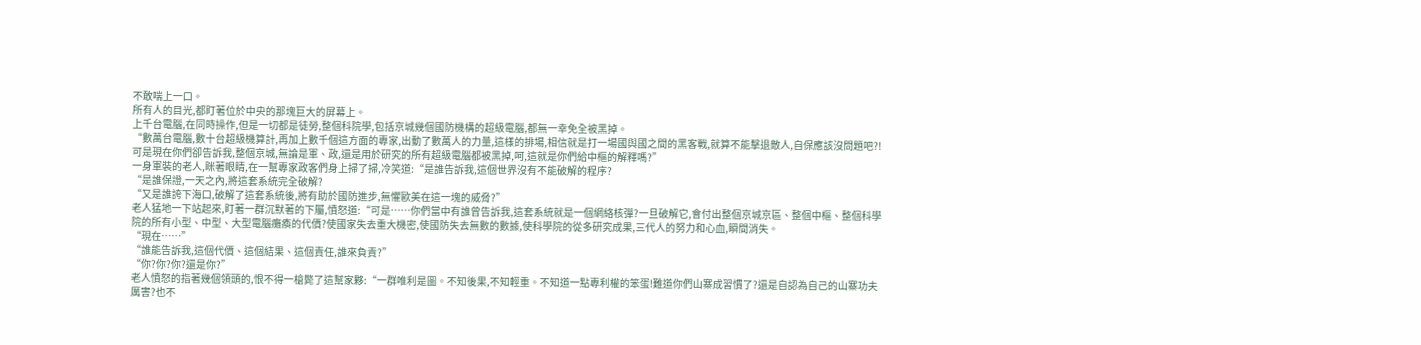不敢喘上一口。
所有人的目光,都盯著位於中央的那塊巨大的屏幕上。
上千台電腦,在同時操作,但是一切都是徒勞,整個科院學,包括京城幾個國防機構的超級電腦,都無一幸免全被黑掉。
“數萬台電腦,數十台超級機算計,再加上數千個這方面的專家,出動了數萬人的力量,這樣的排場,相信就是打一場國與國之間的黑客戰,就算不能擊退敵人,自保應該沒問題吧?!可是現在你們卻告訴我,整個京城,無論是軍、政,還是用於研究的所有超級電腦都被黑掉,呵,這就是你們給中樞的解釋嗎?”
一身軍裝的老人,眯著眼睛,在一幫專家政客們身上掃了掃,冷笑道:“是誰告訴我,這個世界沒有不能破解的程序?
“是誰保證,一天之內,將這套系統完全破解?
“又是誰誇下海口,破解了這套系統後,將有助於國防進步,無懼歐美在這一塊的威脅?”
老人猛地一下站起來,盯著一群沉默著的下屬,憤怒道:“可是……你們當中有誰曾告訴我,這套系統就是一個網絡核彈?一旦破解它,會付出整個京城京區、整個中樞、整個科學院的所有小型、中型、大型電腦癱瘓的代價?使國家失去重大機密,使國防失去無數的數據,使科學院的從多研究成果,三代人的努力和心血,瞬間消失。
“現在……”
“誰能告訴我,這個代價、這個結果、這個責任,誰來負責?”
“你?你?你?還是你?”
老人憤怒的指著幾個領頭的,恨不得一槍斃了這幫家夥:“一群唯利是圖。不知後果,不知輕重。不知道一點專利權的笨蛋!難道你們山寨成習慣了?還是自認為自己的山寨功夫厲害?也不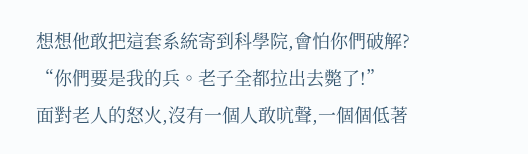想想他敢把這套系統寄到科學院,會怕你們破解?
“你們要是我的兵。老子全都拉出去斃了!”
面對老人的怒火,沒有一個人敢吭聲,一個個低著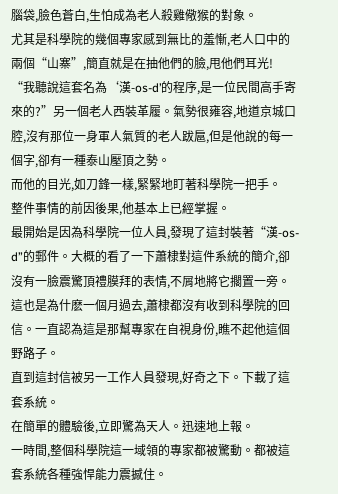腦袋,臉色蒼白,生怕成為老人殺雞儆猴的對象。
尤其是科學院的幾個專家感到無比的羞慚,老人口中的兩個“山寨”,簡直就是在抽他們的臉,甩他們耳光!
“我聽說這套名為‘漢-os-d’的程序,是一位民間高手寄來的?”另一個老人西裝革履。氣勢很雍容,地道京城口腔,沒有那位一身軍人氣質的老人跋扈,但是他說的每一個字,卻有一種泰山壓頂之勢。
而他的目光,如刀鋒一樣,緊緊地盯著科學院一把手。
整件事情的前因後果,他基本上已經掌握。
最開始是因為科學院一位人員,發現了這封裝著“漢-os-d”的郵件。大概的看了一下蕭棣對這件系統的簡介,卻沒有一臉震驚頂禮膜拜的表情,不屑地將它擱置一旁。
這也是為什麽一個月過去,蕭棣都沒有收到科學院的回信。一直認為這是那幫專家在自視身份,瞧不起他這個野路子。
直到這封信被另一工作人員發現,好奇之下。下載了這套系統。
在簡單的體驗後,立即驚為天人。迅速地上報。
一時間,整個科學院這一域領的專家都被驚動。都被這套系統各種強悍能力震撼住。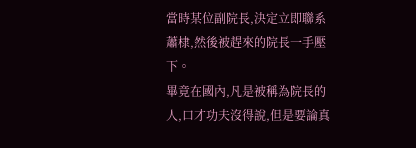當時某位副院長,決定立即聯系蕭棣,然後被趕來的院長一手壓下。
畢竟在國內,凡是被稱為院長的人,口才功夫沒得說,但是要論真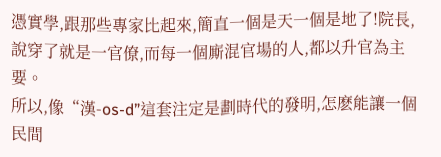憑實學,跟那些專家比起來,簡直一個是天一個是地了!院長,說穿了就是一官僚,而每一個廝混官場的人,都以升官為主要。
所以,像“漢-os-d”這套注定是劃時代的發明,怎麽能讓一個民間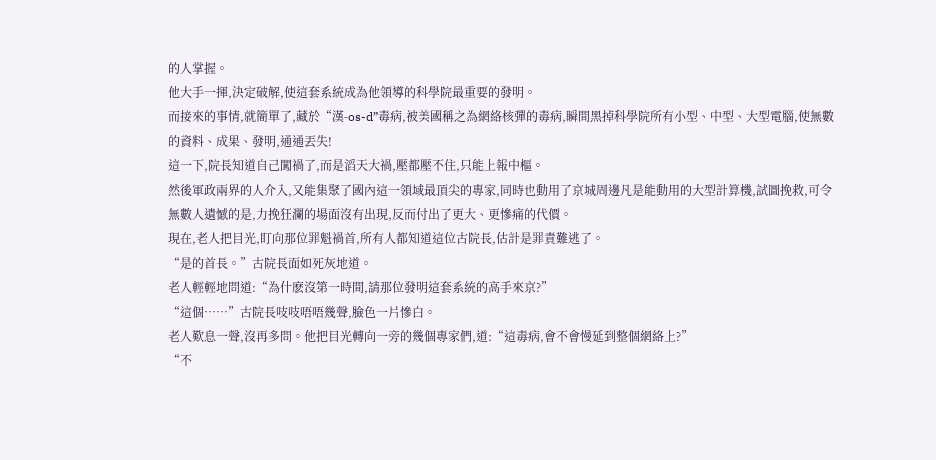的人掌握。
他大手一揮,決定破解,使這套系統成為他領導的科學院最重要的發明。
而接來的事情,就簡單了,藏於“漢-os-d”毒病,被美國稱之為網絡核彈的毒病,瞬間黑掉科學院所有小型、中型、大型電腦,使無數的資料、成果、發明,通通丟失!
這一下,院長知道自己闖禍了,而是滔天大禍,壓都壓不住,只能上報中樞。
然後軍政兩界的人介入,又能集聚了國內這一領域最頂尖的專家,同時也動用了京城周邊凡是能動用的大型計算機,試圖挽救,可令無數人遺憾的是,力挽狂瀾的場面沒有出現,反而付出了更大、更慘痛的代價。
現在,老人把目光,盯向那位罪魁禍首,所有人都知道這位古院長,估計是罪責難逃了。
“是的首長。”古院長面如死灰地道。
老人輕輕地問道:“為什麽沒第一時間,請那位發明這套系統的高手來京?”
“這個……”古院長吱吱唔唔幾聲,臉色一片慘白。
老人歎息一聲,沒再多問。他把目光轉向一旁的幾個專家們,道:“這毒病,會不會慢延到整個網絡上?”
“不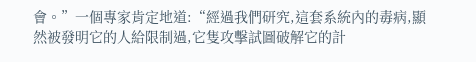會。”一個專家肯定地道:“經過我們研究,這套系統內的毒病,顯然被發明它的人給限制過,它隻攻擊試圖破解它的計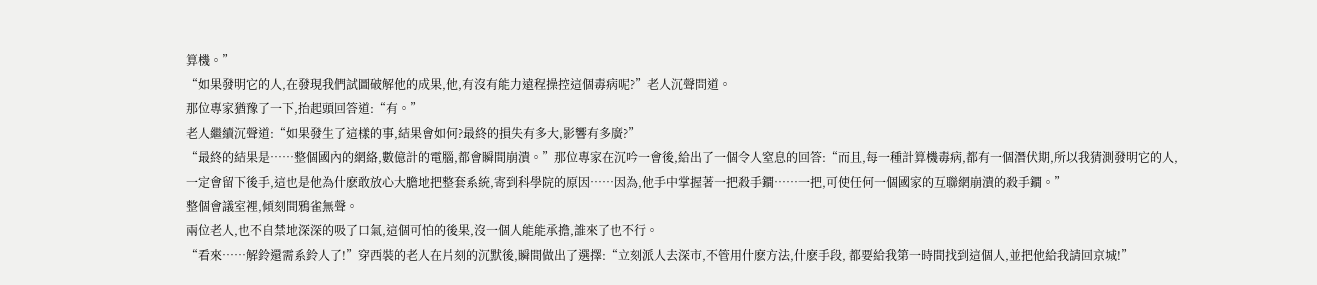算機。”
“如果發明它的人,在發現我們試圖破解他的成果,他,有沒有能力遠程操控這個毒病呢?”老人沉聲問道。
那位專家猶豫了一下,抬起頭回答道:“有。”
老人繼續沉聲道:“如果發生了這樣的事,結果會如何?最終的損失有多大,影響有多廣?”
“最終的結果是……整個國內的網絡,數億計的電腦,都會瞬間崩潰。”那位專家在沉吟一會後,給出了一個令人窒息的回答:“而且,每一種計算機毒病,都有一個潛伏期,所以我猜測發明它的人,一定會留下後手,這也是他為什麽敢放心大膽地把整套系統,寄到科學院的原因……因為,他手中掌握著一把殺手鐧……一把,可使任何一個國家的互聯網崩潰的殺手鐧。”
整個會議室裡,傾刻間鴉雀無聲。
兩位老人,也不自禁地深深的吸了口氣,這個可怕的後果,沒一個人能能承擔,誰來了也不行。
“看來……解鈴還需系鈴人了!”穿西裝的老人在片刻的沉默後,瞬間做出了選擇:“立刻派人去深市,不管用什麽方法,什麽手段, 都要給我第一時間找到這個人,並把他給我請回京城!”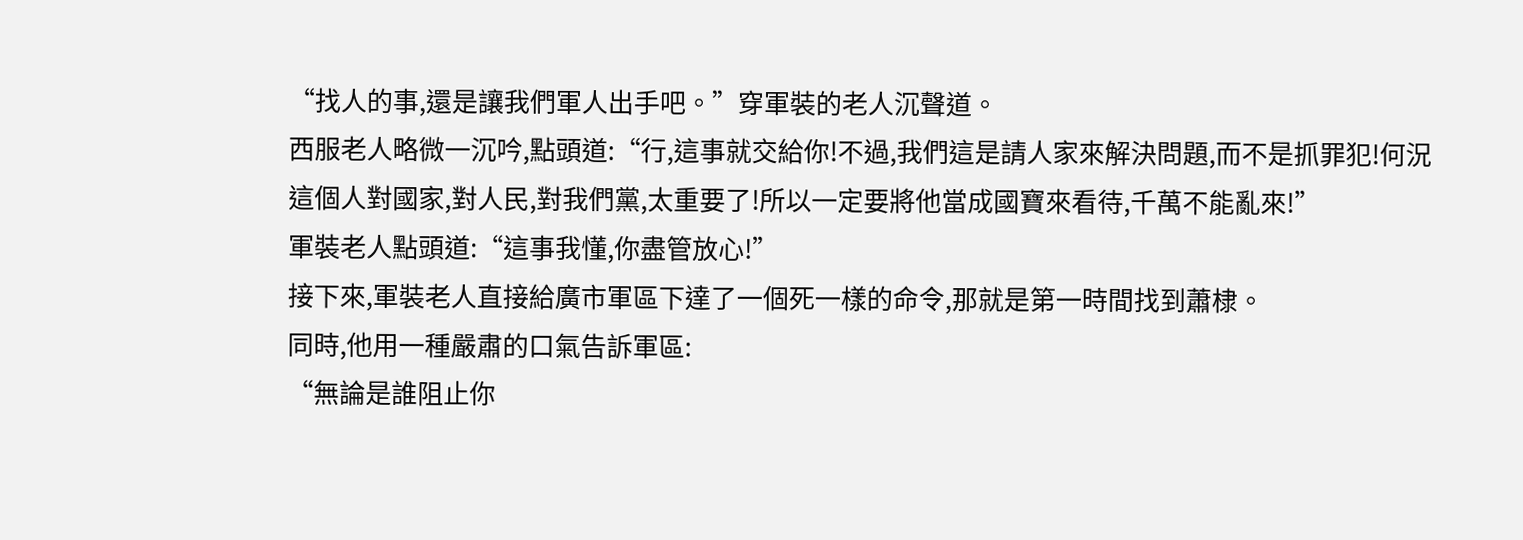“找人的事,還是讓我們軍人出手吧。”穿軍裝的老人沉聲道。
西服老人略微一沉吟,點頭道:“行,這事就交給你!不過,我們這是請人家來解決問題,而不是抓罪犯!何況這個人對國家,對人民,對我們黨,太重要了!所以一定要將他當成國寶來看待,千萬不能亂來!”
軍裝老人點頭道:“這事我懂,你盡管放心!”
接下來,軍裝老人直接給廣市軍區下達了一個死一樣的命令,那就是第一時間找到蕭棣。
同時,他用一種嚴肅的口氣告訴軍區:
“無論是誰阻止你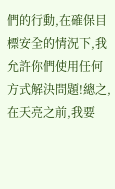們的行動,在確保目標安全的情況下,我允許你們使用任何方式解決問題!總之,在天亮之前,我要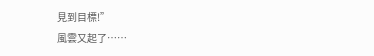見到目標!”
風雲又起了……